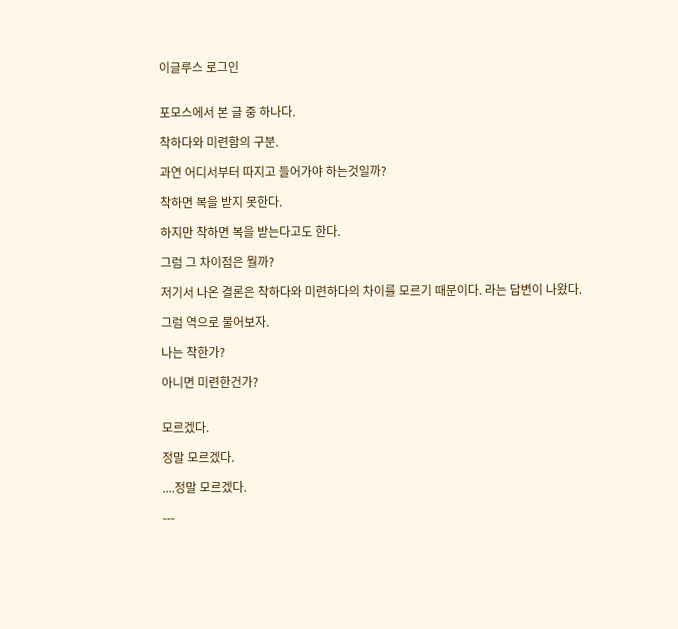이글루스 로그인


포모스에서 본 글 중 하나다.

착하다와 미련함의 구분.

과연 어디서부터 따지고 들어가야 하는것일까?

착하면 복을 받지 못한다.

하지만 착하면 복을 받는다고도 한다.

그럼 그 차이점은 뭘까?

저기서 나온 결론은 착하다와 미련하다의 차이를 모르기 때문이다. 라는 답변이 나왔다.

그럼 역으로 물어보자.

나는 착한가?

아니면 미련한건가?


모르겠다.

정말 모르겠다.

....정말 모르겠다.

---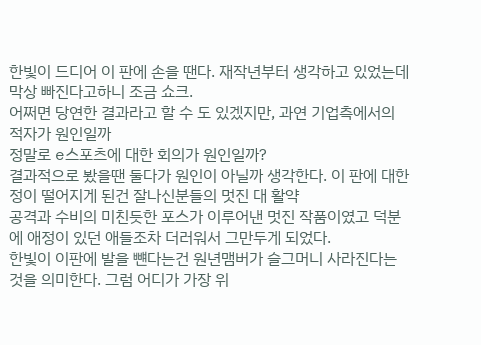한빛이 드디어 이 판에 손을 땐다. 재작년부터 생각하고 있었는데 막상 빠진다고하니 조금 쇼크.
어쩌면 당연한 결과라고 할 수 도 있겠지만, 과연 기업측에서의 적자가 원인일까
정말로 e스포츠에 대한 회의가 원인일까?
결과적으로 봤을땐 둘다가 원인이 아닐까 생각한다. 이 판에 대한 정이 떨어지게 된건 잘나신분들의 멋진 대 활약
공격과 수비의 미친듯한 포스가 이루어낸 멋진 작품이였고 덕분에 애정이 있던 애들조차 더러워서 그만두게 되었다.
한빛이 이판에 발을 뺸다는건 원년맴버가 슬그머니 사라진다는 것을 의미한다. 그럼 어디가 가장 위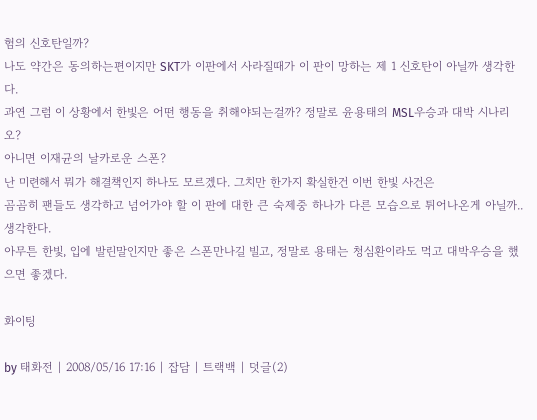험의 신호탄일까?
나도 약간은 동의하는편이지만 SKT가 이판에서 사라질때가 이 판이 망하는 제 1 신호탄이 아닐까 생각한다.
과연 그럼 이 상황에서 한빛은 어떤 행동을 취해야되는걸까? 정말로 윤용태의 MSL우승과 대박 시나리오?
아니면 이재균의 날카로운 스폰?
난 미련해서 뭐가 해결책인지 하나도 모르겠다. 그치만 한가지 확실한건 이번 한빛 사건은
곰곰히 팬들도 생각하고 넘어가야 할 이 판에 대한 큰 숙제중 하나가 다른 모습으로 튀어나온게 아닐까.. 생각한다.
아무튼 한빛, 입에 발린말인지만 좋은 스폰만나길 빌고, 정말로 용태는 청심환이라도 먹고 대박우승을 했으면 좋겠다.

화이팅

by 태화전 | 2008/05/16 17:16 | 잡담 | 트랙백 | 덧글(2)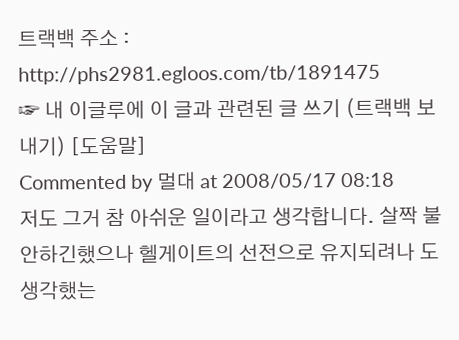트랙백 주소 : http://phs2981.egloos.com/tb/1891475
☞ 내 이글루에 이 글과 관련된 글 쓰기 (트랙백 보내기) [도움말]
Commented by 멀대 at 2008/05/17 08:18
저도 그거 참 아쉬운 일이라고 생각합니다. 살짝 불안하긴했으나 헬게이트의 선전으로 유지되려나 도 생각했는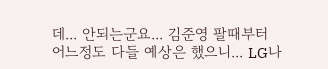데... 안되는군요... 김준영 팔때부터 어느정도 다들 예상은 했으니... LG나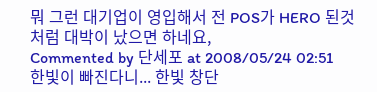뭐 그런 대기업이 영입해서 전 POS가 HERO 된것처럼 대박이 났으면 하네요,
Commented by 단세포 at 2008/05/24 02:51
한빛이 빠진다니... 한빛 창단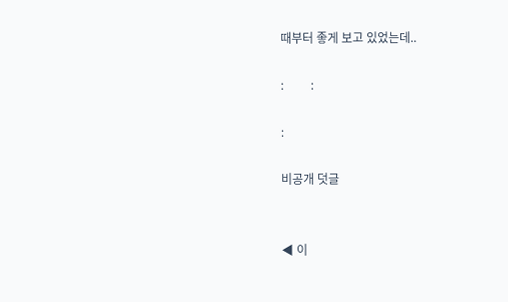때부터 좋게 보고 있었는데..

:         :

:

비공개 덧글


◀ 이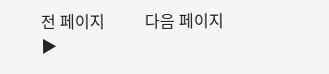전 페이지          다음 페이지 ▶